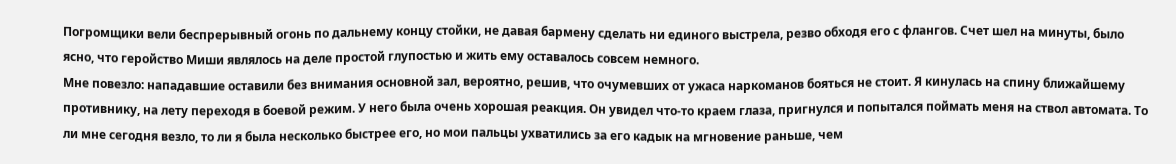Погромщики вели беспрерывный огонь по дальнему концу стойки, не давая бармену сделать ни единого выстрела, резво обходя его с флангов. Счет шел на минуты, было ясно, что геройство Миши являлось на деле простой глупостью и жить ему оставалось совсем немного.
Мне повезло: нападавшие оставили без внимания основной зал, вероятно, решив, что очумевших от ужаса наркоманов бояться не стоит. Я кинулась на спину ближайшему противнику, на лету переходя в боевой режим. У него была очень хорошая реакция. Он увидел что-то краем глаза, пригнулся и попытался поймать меня на ствол автомата. То ли мне сегодня везло, то ли я была несколько быстрее его, но мои пальцы ухватились за его кадык на мгновение раньше, чем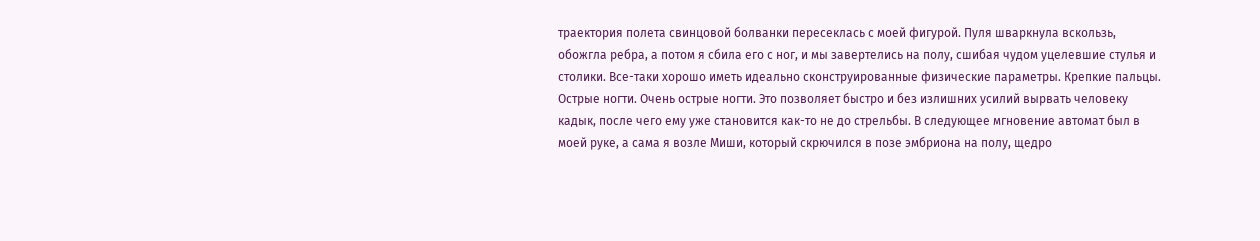траектория полета свинцовой болванки пересеклась с моей фигурой. Пуля шваркнула вскользь, обожгла ребра, а потом я сбила его с ног, и мы завертелись на полу, сшибая чудом уцелевшие стулья и столики. Все-таки хорошо иметь идеально сконструированные физические параметры. Крепкие пальцы. Острые ногти. Очень острые ногти. Это позволяет быстро и без излишних усилий вырвать человеку кадык, после чего ему уже становится как-то не до стрельбы. В следующее мгновение автомат был в моей руке, а сама я возле Миши, который скрючился в позе эмбриона на полу, щедро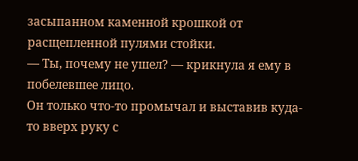засыпанном каменной крошкой от расщепленной пулями стойки.
— Ты, почему не ушел? — крикнула я ему в побелевшее лицо.
Он только что-то промычал и выставив куда-то вверх руку с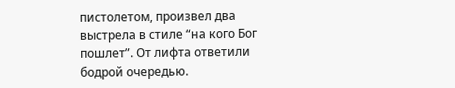пистолетом, произвел два выстрела в стиле “на кого Бог пошлет”. От лифта ответили бодрой очередью.